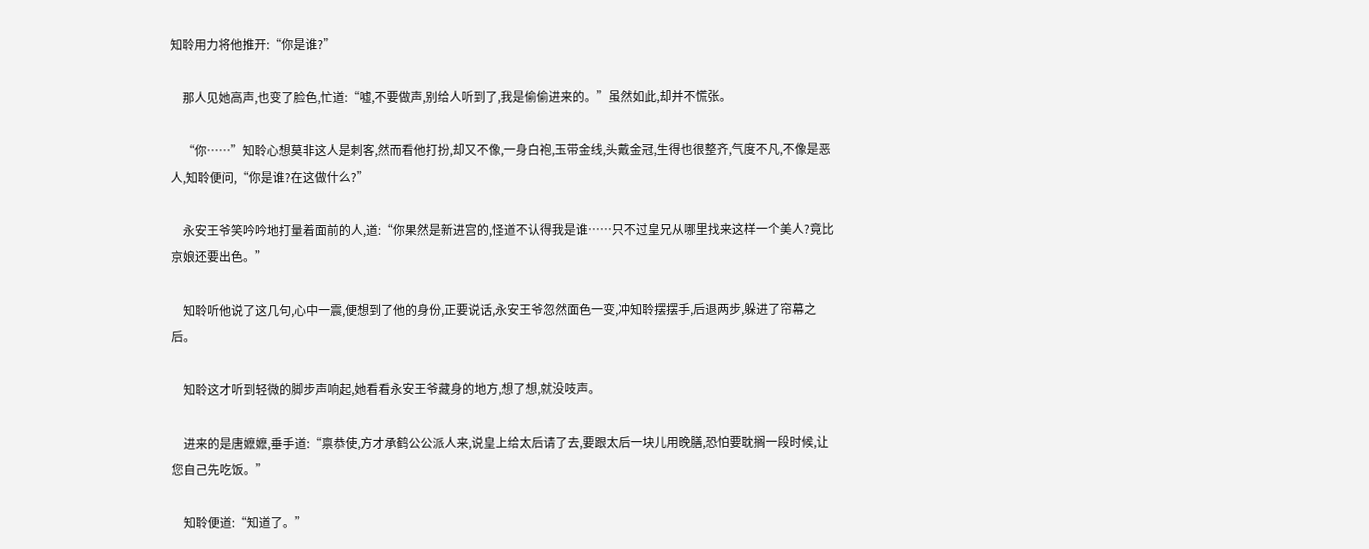知聆用力将他推开:“你是谁?”

    那人见她高声,也变了脸色,忙道:“嘘,不要做声,别给人听到了,我是偷偷进来的。”虽然如此,却并不慌张。

    “你……”知聆心想莫非这人是刺客,然而看他打扮,却又不像,一身白袍,玉带金线,头戴金冠,生得也很整齐,气度不凡,不像是恶人,知聆便问,“你是谁?在这做什么?”

    永安王爷笑吟吟地打量着面前的人,道:“你果然是新进宫的,怪道不认得我是谁……只不过皇兄从哪里找来这样一个美人?竟比京娘还要出色。”

    知聆听他说了这几句,心中一震,便想到了他的身份,正要说话,永安王爷忽然面色一变,冲知聆摆摆手,后退两步,躲进了帘幕之后。

    知聆这才听到轻微的脚步声响起,她看看永安王爷藏身的地方,想了想,就没吱声。

    进来的是唐嬷嬷,垂手道:“禀恭使,方才承鹤公公派人来,说皇上给太后请了去,要跟太后一块儿用晚膳,恐怕要耽搁一段时候,让您自己先吃饭。”

    知聆便道:“知道了。”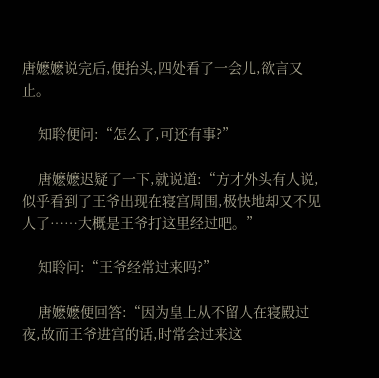唐嬷嬷说完后,便抬头,四处看了一会儿,欲言又止。

    知聆便问:“怎么了,可还有事?”

    唐嬷嬷迟疑了一下,就说道:“方才外头有人说,似乎看到了王爷出现在寝宫周围,极快地却又不见人了……大概是王爷打这里经过吧。”

    知聆问:“王爷经常过来吗?”

    唐嬷嬷便回答:“因为皇上从不留人在寝殿过夜,故而王爷进宫的话,时常会过来这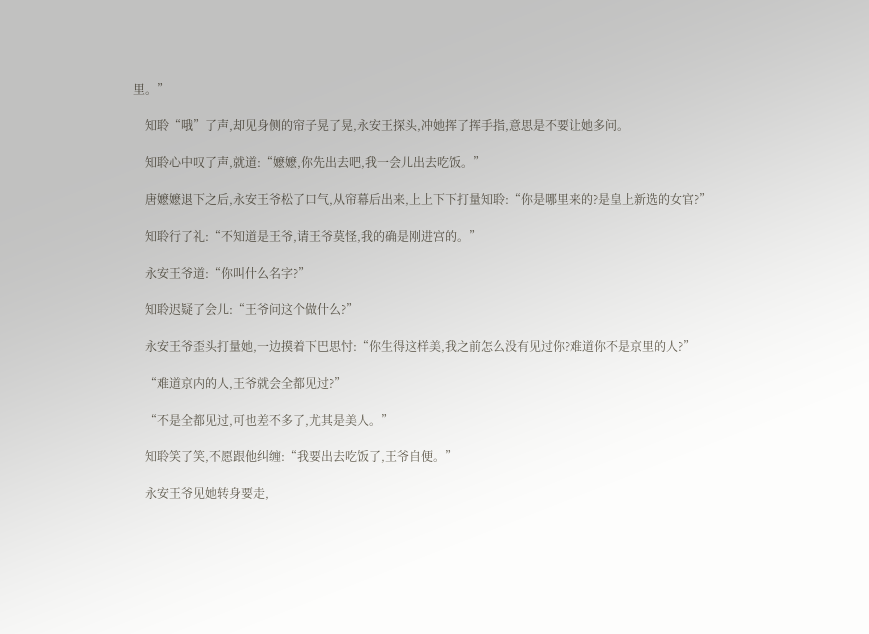里。”

    知聆“哦”了声,却见身侧的帘子晃了晃,永安王探头,冲她挥了挥手指,意思是不要让她多问。

    知聆心中叹了声,就道:“嬷嬷,你先出去吧,我一会儿出去吃饭。”

    唐嬷嬷退下之后,永安王爷松了口气,从帘幕后出来,上上下下打量知聆:“你是哪里来的?是皇上新选的女官?”

    知聆行了礼:“不知道是王爷,请王爷莫怪,我的确是刚进宫的。”

    永安王爷道:“你叫什么名字?”

    知聆迟疑了会儿:“王爷问这个做什么?”

    永安王爷歪头打量她,一边摸着下巴思忖:“你生得这样美,我之前怎么没有见过你?难道你不是京里的人?”

    “难道京内的人,王爷就会全都见过?”

    “不是全都见过,可也差不多了,尤其是美人。”

    知聆笑了笑,不愿跟他纠缠:“我要出去吃饭了,王爷自便。”

    永安王爷见她转身要走,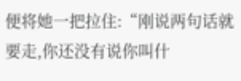便将她一把拉住:“刚说两句话就要走,你还没有说你叫什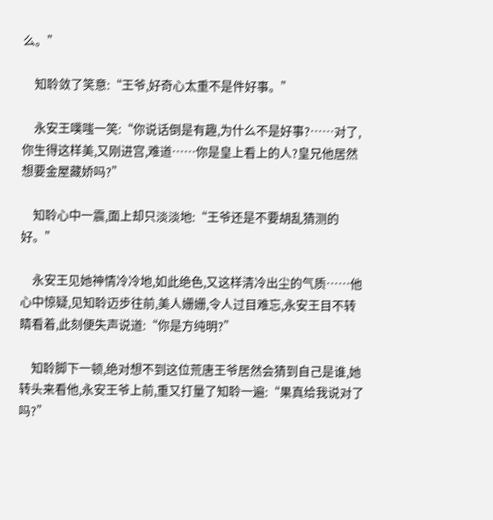么。”

    知聆敛了笑意:“王爷,好奇心太重不是件好事。”

    永安王噗嗤一笑:“你说话倒是有趣,为什么不是好事?……对了,你生得这样美,又刚进宫,难道……你是皇上看上的人?皇兄他居然想要金屋藏娇吗?”

    知聆心中一震,面上却只淡淡地:“王爷还是不要胡乱猜测的好。”

    永安王见她神情冷冷地,如此绝色,又这样清冷出尘的气质……他心中惊疑,见知聆迈步往前,美人姗姗,令人过目难忘,永安王目不转睛看着,此刻便失声说道:“你是方纯明?”

    知聆脚下一顿,绝对想不到这位荒唐王爷居然会猜到自己是谁,她转头来看他,永安王爷上前,重又打量了知聆一遍:“果真给我说对了吗?”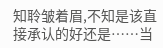知聆皱着眉,不知是该直接承认的好还是……当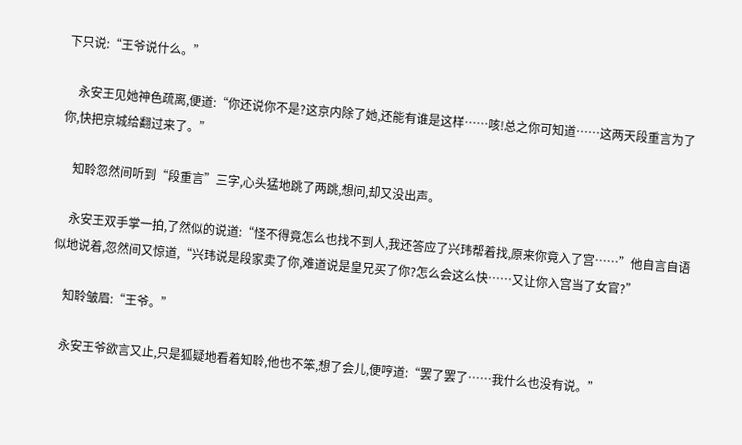下只说:“王爷说什么。”

    永安王见她神色疏离,便道:“你还说你不是?这京内除了她,还能有谁是这样……咳!总之你可知道……这两天段重言为了你,快把京城给翻过来了。”

    知聆忽然间听到“段重言”三字,心头猛地跳了两跳,想问,却又没出声。

    永安王双手掌一拍,了然似的说道:“怪不得竟怎么也找不到人,我还答应了兴玮帮着找,原来你竟入了宫……”他自言自语似地说着,忽然间又惊道,“兴玮说是段家卖了你,难道说是皇兄买了你?怎么会这么快……又让你入宫当了女官?”

    知聆皱眉:“王爷。”

    永安王爷欲言又止,只是狐疑地看着知聆,他也不笨,想了会儿,便哼道:“罢了罢了……我什么也没有说。”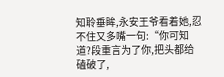知聆垂眸,永安王爷看着她,忍不住又多嘴一句:“你可知道?段重言为了你,把头都给磕破了,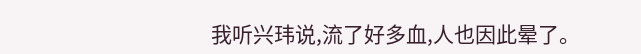我听兴玮说,流了好多血,人也因此晕了。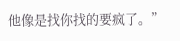他像是找你找的要疯了。”